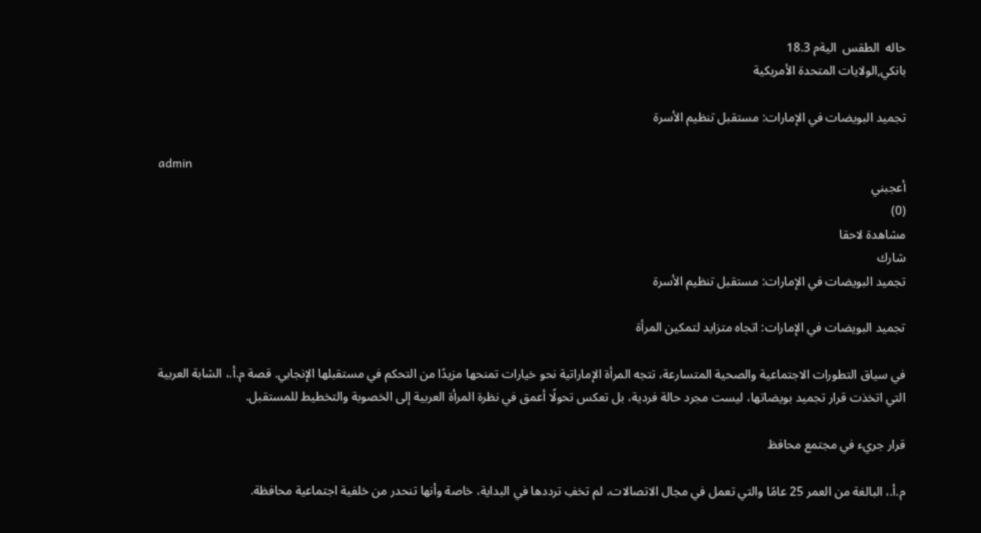حاله  الطقس  اليةم 18.3
بانكي,الولايات المتحدة الأمريكية

تجميد البويضات في الإمارات: مستقبل تنظيم الأسرة

admin
أعجبني
(0)
مشاهدة لاحقا
شارك
تجميد البويضات في الإمارات: مستقبل تنظيم الأسرة

تجميد البويضات في الإمارات: اتجاه متزايد لتمكين المرأة

في سياق التطورات الاجتماعية والصحية المتسارعة، تتجه المرأة الإماراتية نحو خيارات تمنحها مزيدًا من التحكم في مستقبلها الإنجابي. قصة م.أ.، الشابة العربية التي اتخذت قرار تجميد بويضاتها، ليست مجرد حالة فردية، بل تعكس تحولًا أعمق في نظرة المرأة العربية إلى الخصوبة والتخطيط للمستقبل.

قرار جريء في مجتمع محافظ

م.أ.، البالغة من العمر 25 عامًا والتي تعمل في مجال الاتصالات، لم تخفِ ترددها في البداية، خاصة وأنها تنحدر من خلفية اجتماعية محافظة.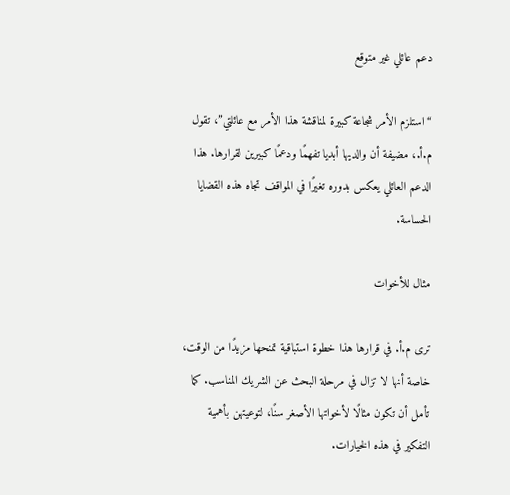دعم عائلي غير متوقع

“استلزم الأمر شجاعة كبيرة لمناقشة هذا الأمر مع عائلتي”، تقول م.أ.، مضيفة أن والديها أبديا تفهمًا ودعمًا كبيرين لقرارها. هذا الدعم العائلي يعكس بدوره تغيرًا في المواقف تجاه هذه القضايا الحساسة.

مثال للأخوات

ترى م.أ. في قرارها هذا خطوة استباقية تمنحها مزيدًا من الوقت، خاصة أنها لا تزال في مرحلة البحث عن الشريك المناسب. كما تأمل أن تكون مثالًا لأخواتها الأصغر سنًا، لتوعيتهن بأهمية التفكير في هذه الخيارات.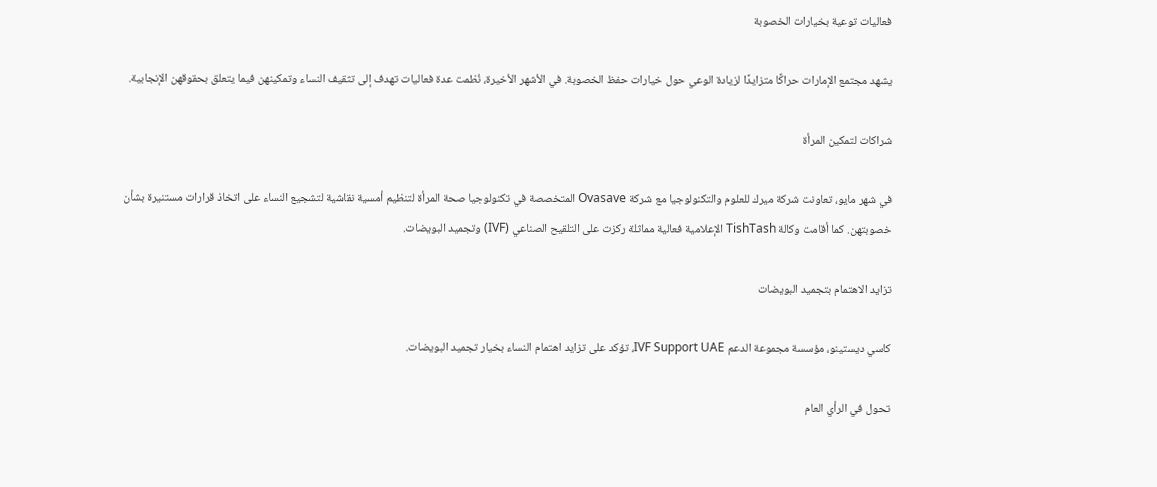فعاليات توعية بخيارات الخصوبة

يشهد مجتمع الإمارات حراكًا متزايدًا لزيادة الوعي حول خيارات حفظ الخصوبة. في الأشهر الأخيرة، نُظمت عدة فعاليات تهدف إلى تثقيف النساء وتمكينهن فيما يتعلق بحقوقهن الإنجابية.

شراكات لتمكين المرأة

في شهر مايو، تعاونت شركة ميرك للعلوم والتكنولوجيا مع شركة Ovasave المتخصصة في تكنولوجيا صحة المرأة لتنظيم أمسية نقاشية لتشجيع النساء على اتخاذ قرارات مستنيرة بشأن خصوبتهن. كما أقامت وكالة TishTash الإعلامية فعالية مماثلة ركزت على التلقيح الصناعي (IVF) وتجميد البويضات.

تزايد الاهتمام بتجميد البويضات

كاسي ديستينو، مؤسسة مجموعة الدعم IVF Support UAE، تؤكد على تزايد اهتمام النساء بخيار تجميد البويضات.

تحول في الرأي العام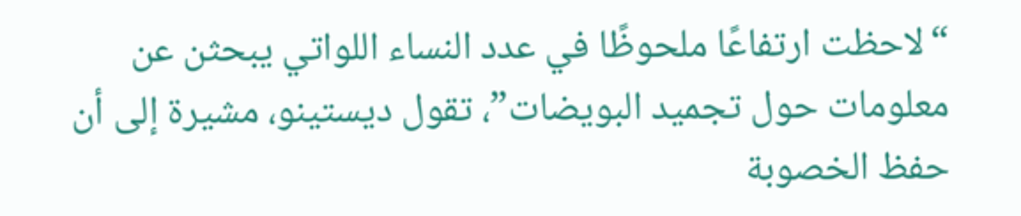“لاحظت ارتفاعًا ملحوظًا في عدد النساء اللواتي يبحثن عن معلومات حول تجميد البويضات”، تقول ديستينو، مشيرة إلى أن حفظ الخصوبة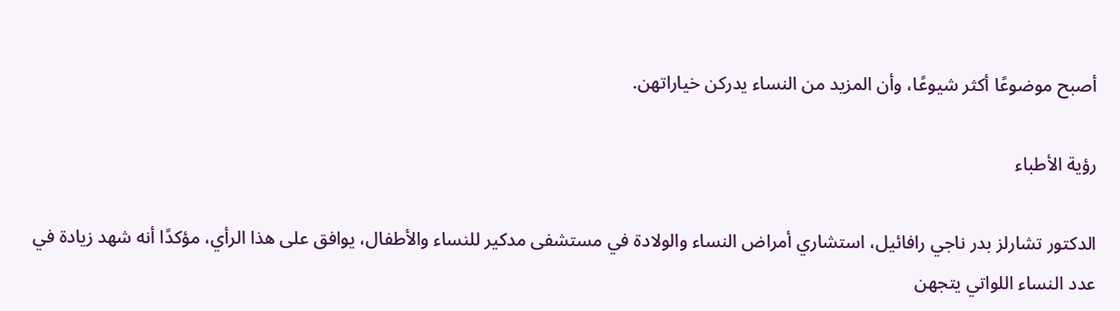أصبح موضوعًا أكثر شيوعًا، وأن المزيد من النساء يدركن خياراتهن.

رؤية الأطباء

الدكتور تشارلز بدر ناجي رافائيل، استشاري أمراض النساء والولادة في مستشفى مدكير للنساء والأطفال، يوافق على هذا الرأي، مؤكدًا أنه شهد زيادة في عدد النساء اللواتي يتجهن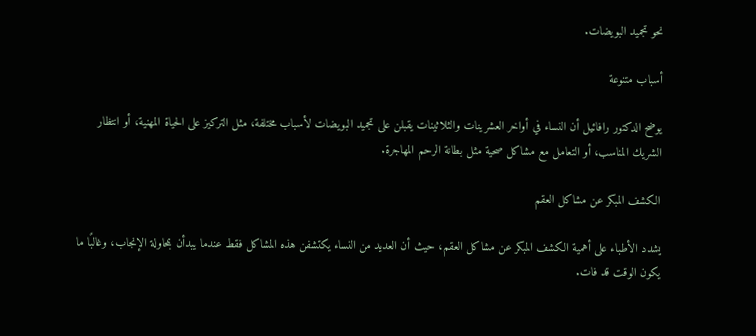نحو تجميد البويضات.

أسباب متنوعة

يوضح الدكتور رافائيل أن النساء في أواخر العشرينات والثلاثينات يقبلن على تجميد البويضات لأسباب مختلفة، مثل التركيز على الحياة المهنية، أو انتظار الشريك المناسب، أو التعامل مع مشاكل صحية مثل بطانة الرحم المهاجرة.

الكشف المبكر عن مشاكل العقم

يشدد الأطباء على أهمية الكشف المبكر عن مشاكل العقم، حيث أن العديد من النساء يكتشفن هذه المشاكل فقط عندما يبدأن بمحاولة الإنجاب، وغالبًا ما يكون الوقت قد فات.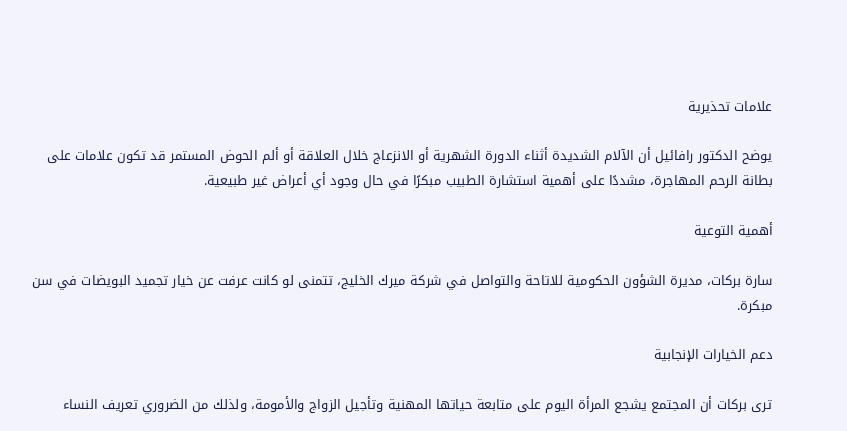علامات تحذيرية

يوضح الدكتور رافائيل أن الآلام الشديدة أثناء الدورة الشهرية أو الانزعاج خلال العلاقة أو ألم الحوض المستمر قد تكون علامات على بطانة الرحم المهاجرة، مشددًا على أهمية استشارة الطبيب مبكرًا في حال وجود أي أعراض غير طبيعية.

أهمية التوعية

سارة بركات، مديرة الشؤون الحكومية للاتاحة والتواصل في شركة ميرك الخليج، تتمنى لو كانت عرفت عن خيار تجميد البويضات في سن مبكرة.

دعم الخيارات الإنجابية

ترى بركات أن المجتمع يشجع المرأة اليوم على متابعة حياتها المهنية وتأجيل الزواج والأمومة، ولذلك من الضروري تعريف النساء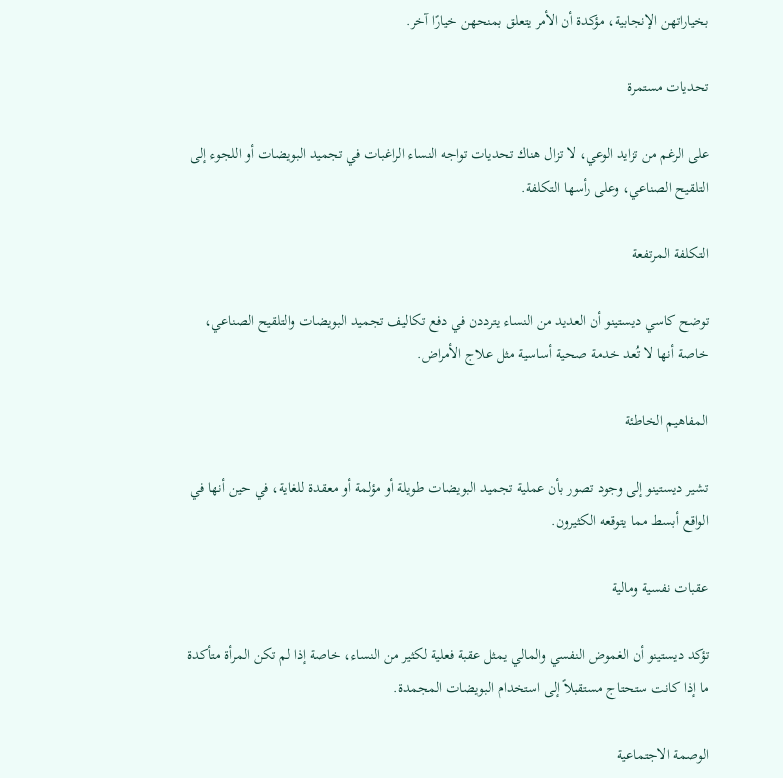بخياراتهن الإنجابية، مؤكدة أن الأمر يتعلق بمنحهن خيارًا آخر.

تحديات مستمرة

على الرغم من تزايد الوعي، لا تزال هناك تحديات تواجه النساء الراغبات في تجميد البويضات أو اللجوء إلى التلقيح الصناعي، وعلى رأسها التكلفة.

التكلفة المرتفعة

توضح كاسي ديستينو أن العديد من النساء يترددن في دفع تكاليف تجميد البويضات والتلقيح الصناعي، خاصة أنها لا تُعد خدمة صحية أساسية مثل علاج الأمراض.

المفاهيم الخاطئة

تشير ديستينو إلى وجود تصور بأن عملية تجميد البويضات طويلة أو مؤلمة أو معقدة للغاية، في حين أنها في الواقع أبسط مما يتوقعه الكثيرون.

عقبات نفسية ومالية

تؤكد ديستينو أن الغموض النفسي والمالي يمثل عقبة فعلية لكثير من النساء، خاصة إذا لم تكن المرأة متأكدة ما إذا كانت ستحتاج مستقبلاً إلى استخدام البويضات المجمدة.

الوصمة الاجتماعية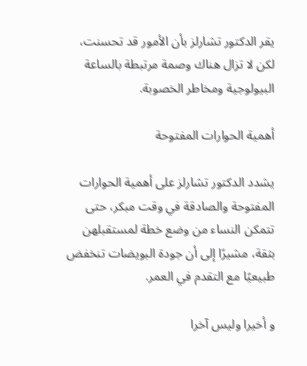يقر الدكتور تشارلز بأن الأمور قد تحسنت، لكن لا تزال هناك وصمة مرتبطة بالساعة البيولوجية ومخاطر الخصوبة.

أهمية الحوارات المفتوحة

يشدد الدكتور تشارلز على أهمية الحوارات المفتوحة والصادقة في وقت مبكر، حتى تتمكن النساء من وضع خطة لمستقبلهن بثقة، مشيرًا إلى أن جودة البويضات تنخفض طبيعيًا مع التقدم في العمر.

و أخيرا وليس آخرا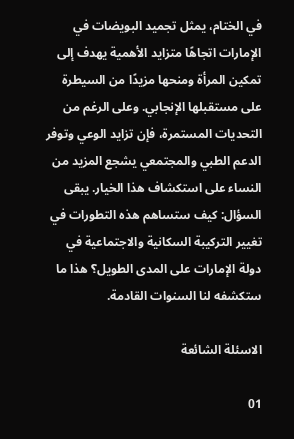في الختام، يمثل تجميد البويضات في الإمارات اتجاهًا متزايد الأهمية يهدف إلى تمكين المرأة ومنحها مزيدًا من السيطرة على مستقبلها الإنجابي. وعلى الرغم من التحديات المستمرة، فإن تزايد الوعي وتوفر الدعم الطبي والمجتمعي يشجع المزيد من النساء على استكشاف هذا الخيار. يبقى السؤال: كيف ستساهم هذه التطورات في تغيير التركيبة السكانية والاجتماعية في دولة الإمارات على المدى الطويل؟ هذا ما ستكشفه لنا السنوات القادمة.

الاسئلة الشائعة

01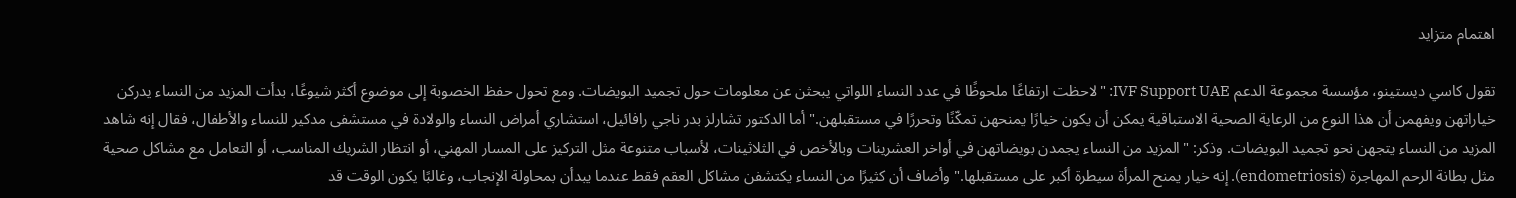اهتمام متزايد

تقول كاسي ديستينو، مؤسسة مجموعة الدعم IVF Support UAE: "لاحظت ارتفاعًا ملحوظًا في عدد النساء اللواتي يبحثن عن معلومات حول تجميد البويضات. ومع تحول حفظ الخصوبة إلى موضوع أكثر شيوعًا، بدأت المزيد من النساء يدركن خياراتهن ويفهمن أن هذا النوع من الرعاية الصحية الاستباقية يمكن أن يكون خيارًا يمنحهن تمكّنًا وتحررًا في مستقبلهن." أما الدكتور تشارلز بدر ناجي رافائيل، استشاري أمراض النساء والولادة في مستشفى مدكير للنساء والأطفال، فقال إنه شاهد المزيد من النساء يتجهن نحو تجميد البويضات. وذكر: "المزيد من النساء يجمدن بويضاتهن في أواخر العشرينات وبالأخص في الثلاثينات، لأسباب متنوعة مثل التركيز على المسار المهني، أو انتظار الشريك المناسب، أو التعامل مع مشاكل صحية مثل بطانة الرحم المهاجرة (endometriosis). إنه خيار يمنح المرأة سيطرة أكبر على مستقبلها." وأضاف أن كثيرًا من النساء يكتشفن مشاكل العقم فقط عندما يبدأن بمحاولة الإنجاب، وغالبًا يكون الوقت قد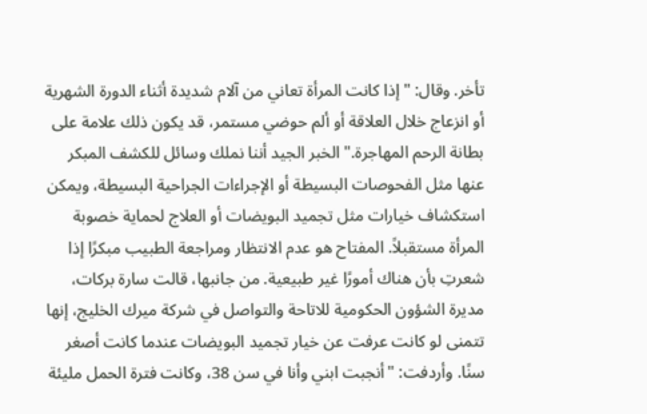تأخر. وقال: "إذا كانت المرأة تعاني من آلام شديدة أثناء الدورة الشهرية أو انزعاج خلال العلاقة أو ألم حوضي مستمر، قد يكون ذلك علامة على بطانة الرحم المهاجرة." الخبر الجيد أننا نملك وسائل للكشف المبكر عنها مثل الفحوصات البسيطة أو الإجراءات الجراحية البسيطة، ويمكن استكشاف خيارات مثل تجميد البويضات أو العلاج لحماية خصوبة المرأة مستقبلاً. المفتاح هو عدم الانتظار ومراجعة الطبيب مبكرًا إذا شعرتِ بأن هناك أمورًا غير طبيعية. من جانبها، قالت سارة بركات، مديرة الشؤون الحكومية للاتاحة والتواصل في شركة ميرك الخليج، إنها تتمنى لو كانت عرفت عن خيار تجميد البويضات عندما كانت أصغر سنًا. وأردفت: "أنجبت ابني وأنا في سن 38، وكانت فترة الحمل مليئة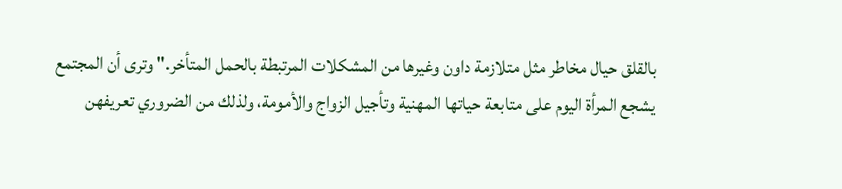بالقلق حيال مخاطر مثل متلازمة داون وغيرها من المشكلات المرتبطة بالحمل المتأخر." وترى أن المجتمع يشجع المرأة اليوم على متابعة حياتها المهنية وتأجيل الزواج والأمومة، ولذلك من الضروري تعريفهن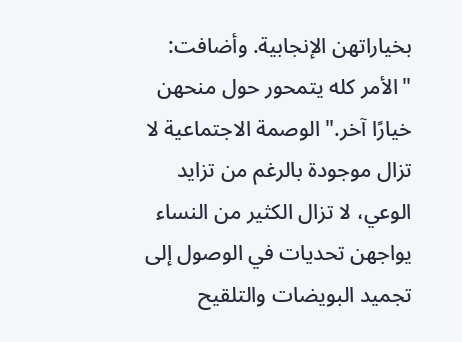بخياراتهن الإنجابية. وأضافت: "الأمر كله يتمحور حول منحهن خيارًا آخر." الوصمة الاجتماعية لا تزال موجودة بالرغم من تزايد الوعي، لا تزال الكثير من النساء يواجهن تحديات في الوصول إلى تجميد البويضات والتلقيح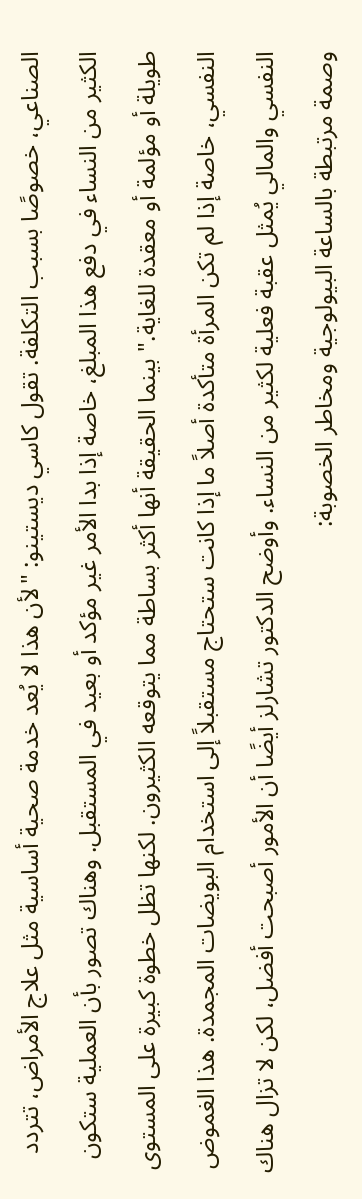الصناعي، خصوصًا بسبب التكلفة. تقول كاسي ديستينو: "لأن هذا لا يُعد خدمة صحية أساسية مثل علاج الأمراض، تتردد الكثير من النساء في دفع هذا المبلغ، خاصة إذا بدا الأمر غير مؤكد أو بعيد في المستقبل. وهناك تصور بأن العملية ستكون طويلة أو مؤلمة أو معقدة للغاية." بينما الحقيقة أنها أكثر بساطة مما يتوقعه الكثيرون. لكنها تظل خطوة كبيرة على المستوى النفسي، خاصة إذا لم تكن المرأة متأكدة أصلاً ما إذا كانت ستحتاج مستقبلاً إلى استخدام البويضات المجمدة. هذا الغموض النفسي والمالي يُمثل عقبة فعلية لكثير من النساء. وأوضح الدكتور تشارلز أيضًا أن الأمور أصبحت أفضل، لكن لا تزال هناك وصمة مرتبطة بالساعة البيولوجية ومخاطر الخصوبة: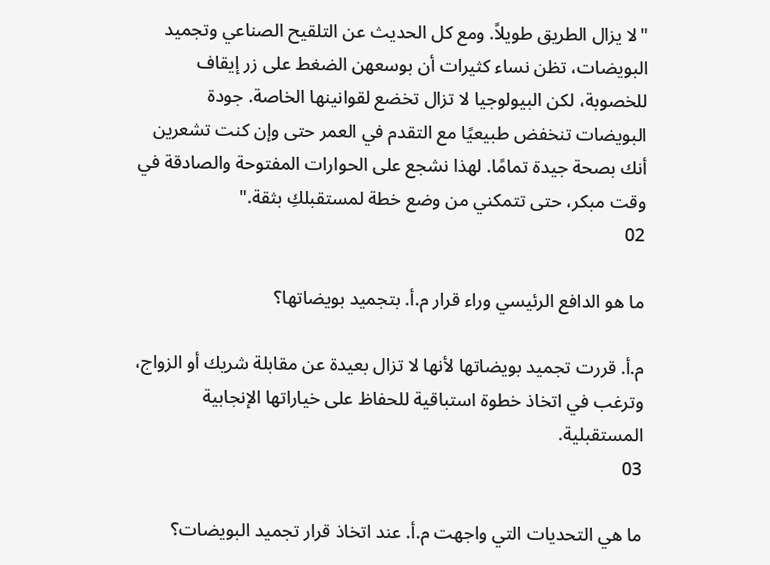"لا يزال الطريق طويلاً. ومع كل الحديث عن التلقيح الصناعي وتجميد البويضات، تظن نساء كثيرات أن بوسعهن الضغط على زر إيقاف للخصوبة، لكن البيولوجيا لا تزال تخضع لقوانينها الخاصة. جودة البويضات تنخفض طبيعيًا مع التقدم في العمر حتى وإن كنت تشعرين أنك بصحة جيدة تمامًا. لهذا نشجع على الحوارات المفتوحة والصادقة في وقت مبكر، حتى تتمكني من وضع خطة لمستقبلكِ بثقة."
02

ما هو الدافع الرئيسي وراء قرار م.أ. بتجميد بويضاتها؟

م.أ. قررت تجميد بويضاتها لأنها لا تزال بعيدة عن مقابلة شريك أو الزواج، وترغب في اتخاذ خطوة استباقية للحفاظ على خياراتها الإنجابية المستقبلية.
03

ما هي التحديات التي واجهت م.أ. عند اتخاذ قرار تجميد البويضات؟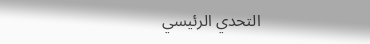التحدي الرئيسي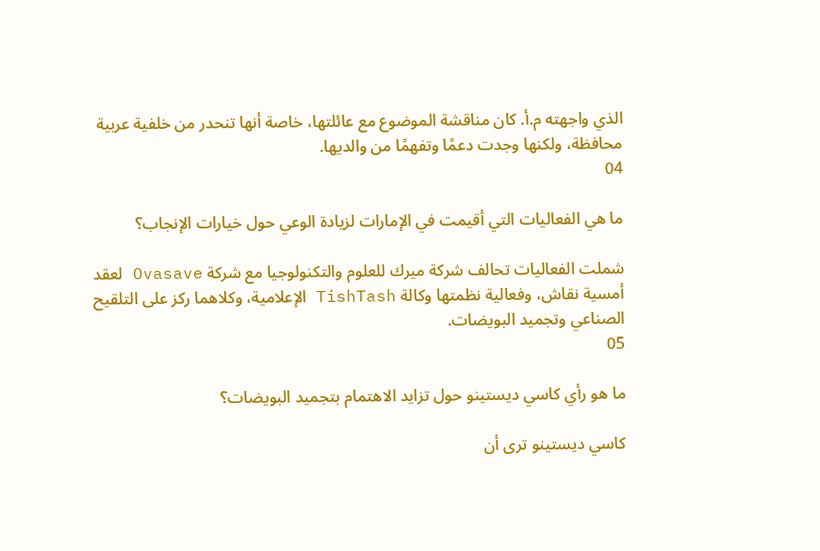الذي واجهته م.أ. كان مناقشة الموضوع مع عائلتها، خاصة أنها تنحدر من خلفية عربية محافظة، ولكنها وجدت دعمًا وتفهمًا من والديها.
04

ما هي الفعاليات التي أقيمت في الإمارات لزيادة الوعي حول خيارات الإنجاب؟

شملت الفعاليات تحالف شركة ميرك للعلوم والتكنولوجيا مع شركة Ovasave لعقد أمسية نقاش، وفعالية نظمتها وكالة TishTash الإعلامية، وكلاهما ركز على التلقيح الصناعي وتجميد البويضات.
05

ما هو رأي كاسي ديستينو حول تزايد الاهتمام بتجميد البويضات؟

كاسي ديستينو ترى أن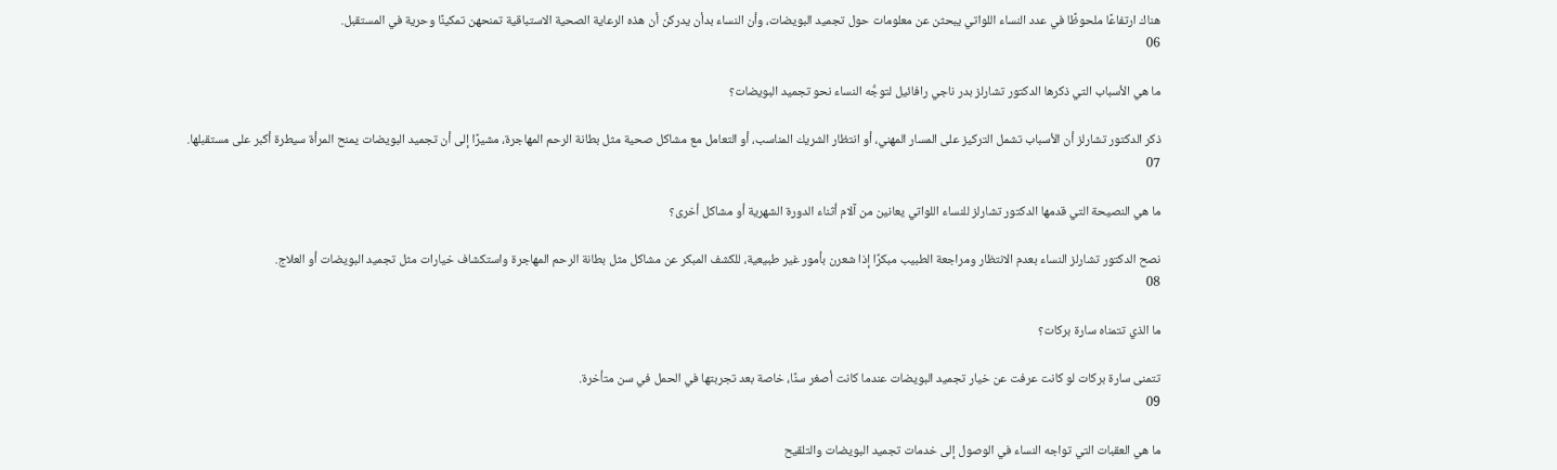هناك ارتفاعًا ملحوظًا في عدد النساء اللواتي يبحثن عن معلومات حول تجميد البويضات، وأن النساء بدأن يدركن أن هذه الرعاية الصحية الاستباقية تمنحهن تمكينًا وحرية في المستقبل.
06

ما هي الأسباب التي ذكرها الدكتور تشارلز بدر ناجي رافائيل لتوجُّه النساء نحو تجميد البويضات؟

ذكر الدكتور تشارلز أن الأسباب تشمل التركيز على المسار المهني، أو انتظار الشريك المناسب، أو التعامل مع مشاكل صحية مثل بطانة الرحم المهاجرة، مشيرًا إلى أن تجميد البويضات يمنح المرأة سيطرة أكبر على مستقبلها.
07

ما هي النصيحة التي قدمها الدكتور تشارلز للنساء اللواتي يعانين من آلام أثناء الدورة الشهرية أو مشاكل أخرى؟

نصح الدكتور تشارلز النساء بعدم الانتظار ومراجعة الطبيب مبكرًا إذا شعرن بأمور غير طبيعية، للكشف المبكر عن مشاكل مثل بطانة الرحم المهاجرة واستكشاف خيارات مثل تجميد البويضات أو العلاج.
08

ما الذي تتمناه سارة بركات؟

تتمنى سارة بركات لو كانت عرفت عن خيار تجميد البويضات عندما كانت أصغر سنًا، خاصة بعد تجربتها في الحمل في سن متأخرة.
09

ما هي العقبات التي تواجه النساء في الوصول إلى خدمات تجميد البويضات والتلقيح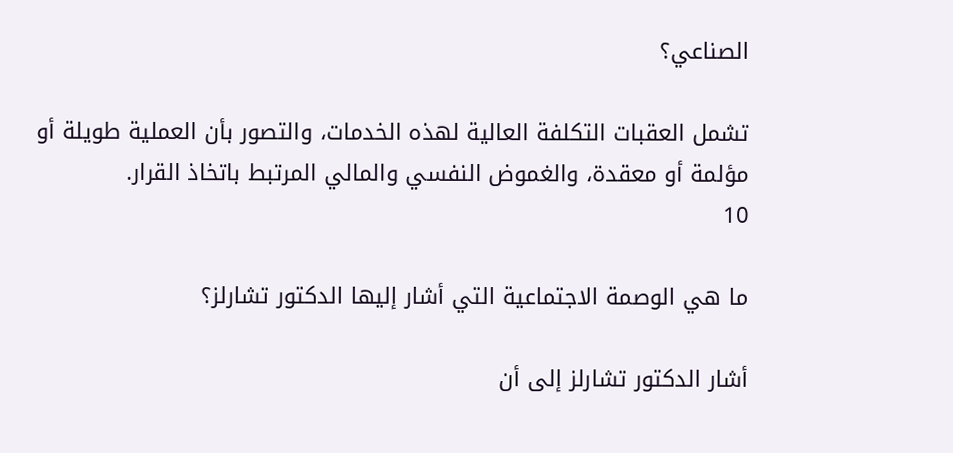الصناعي؟

تشمل العقبات التكلفة العالية لهذه الخدمات، والتصور بأن العملية طويلة أو مؤلمة أو معقدة، والغموض النفسي والمالي المرتبط باتخاذ القرار.
10

ما هي الوصمة الاجتماعية التي أشار إليها الدكتور تشارلز؟

أشار الدكتور تشارلز إلى أن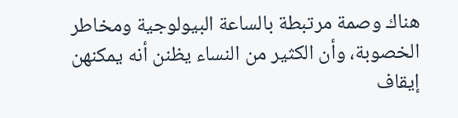هناك وصمة مرتبطة بالساعة البيولوجية ومخاطر الخصوبة، وأن الكثير من النساء يظنن أنه يمكنهن إيقاف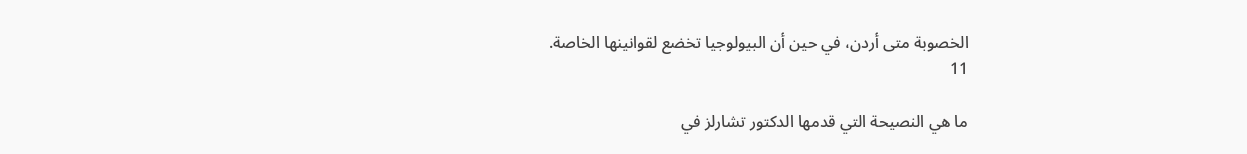الخصوبة متى أردن، في حين أن البيولوجيا تخضع لقوانينها الخاصة.
11

ما هي النصيحة التي قدمها الدكتور تشارلز في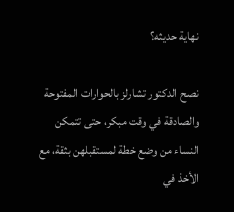نهاية حديثه؟

نصح الدكتور تشارلز بالحوارات المفتوحة والصادقة في وقت مبكر، حتى تتمكن النساء من وضع خطة لمستقبلهن بثقة، مع الأخذ في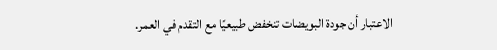الاعتبار أن جودة البويضات تنخفض طبيعيًا مع التقدم في العمر.